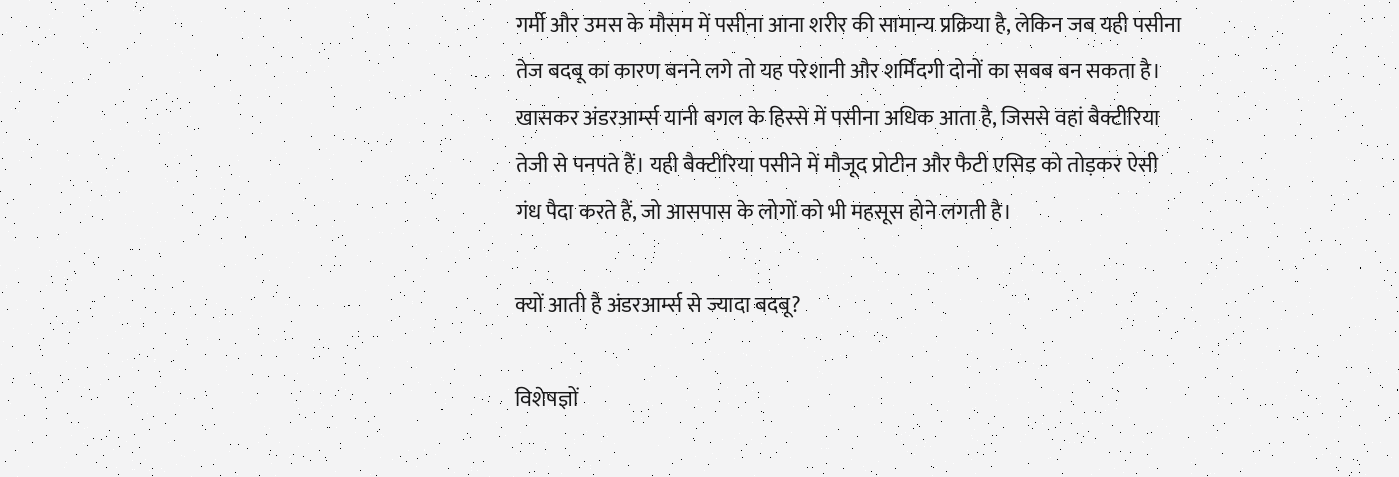गर्मी और उमस के मौसम में पसीना आना शरीर की सामान्य प्रक्रिया है, लेकिन जब यही पसीना तेज बदबू का कारण बनने लगे तो यह परेशानी और शर्मिंदगी दोनों का सबब बन सकता है। खासकर अंडरआर्म्स यानी बगल के हिस्से में पसीना अधिक आता है, जिससे वहां बैक्टीरिया तेजी से पनपते हैं। यही बैक्टीरिया पसीने में मौजूद प्रोटीन और फैटी एसिड को तोड़कर ऐसी गंध पैदा करते हैं, जो आसपास के लोगों को भी महसूस होने लगती है।

क्यों आती है अंडरआर्म्स से ज्यादा बदबू?

विशेषज्ञों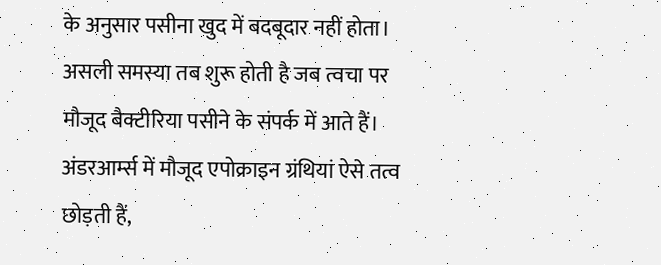के अनुसार पसीना खुद में बदबूदार नहीं होता। असली समस्या तब शुरू होती है जब त्वचा पर मौजूद बैक्टीरिया पसीने के संपर्क में आते हैं। अंडरआर्म्स में मौजूद एपोक्राइन ग्रंथियां ऐसे तत्व छोड़ती हैं,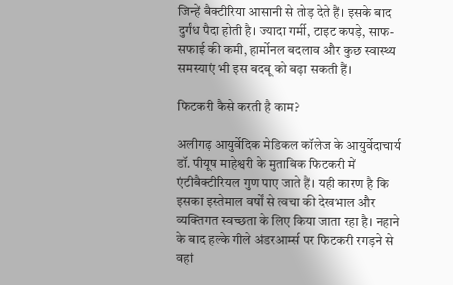जिन्हें बैक्टीरिया आसानी से तोड़ देते हैं। इसके बाद दुर्गंध पैदा होती है। ज्यादा गर्मी, टाइट कपड़े, साफ-सफाई की कमी, हार्मोनल बदलाव और कुछ स्वास्थ्य समस्याएं भी इस बदबू को बढ़ा सकती हैं।

फिटकरी कैसे करती है काम?

अलीगढ़ आयुर्वेदिक मेडिकल कॉलेज के आयुर्वेदाचार्य डॉ. पीयूष माहेश्वरी के मुताबिक फिटकरी में एंटीबैक्टीरियल गुण पाए जाते हैं। यही कारण है कि इसका इस्तेमाल वर्षों से त्वचा की देखभाल और व्यक्तिगत स्वच्छता के लिए किया जाता रहा है। नहाने के बाद हल्के गीले अंडरआर्म्स पर फिटकरी रगड़ने से वहां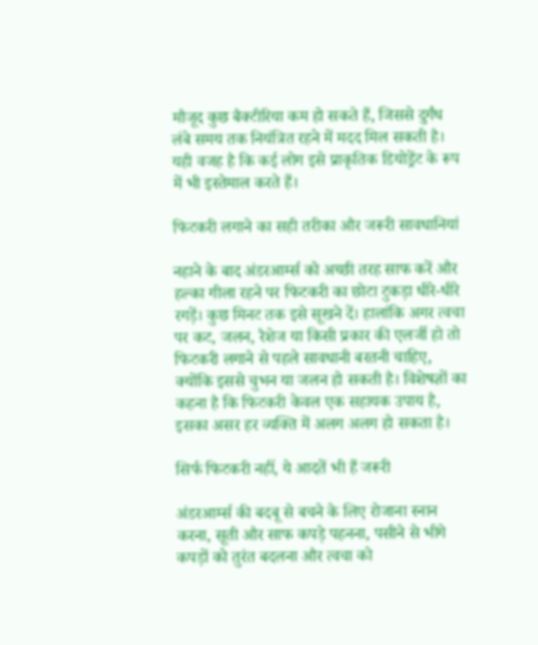मौजूद कुछ बैक्टीरिया कम हो सकते हैं, जिससे दुर्गंध लंबे समय तक नियंत्रित रहने में मदद मिल सकती है। यही वजह है कि कई लोग इसे प्राकृतिक डियोड्रेंट के रूप में भी इस्तेमाल करते हैं।

फिटकरी लगाने का सही तरीका और जरूरी सावधानियां

नहाने के बाद अंडरआर्म्स को अच्छी तरह साफ करें और हल्का गीला रहने पर फिटकरी का छोटा टुकड़ा धीरे-धीरे रगड़ें। कुछ मिनट तक इसे सूखने दें। हालांकि अगर त्वचा पर कट, जलन, रैशेज या किसी प्रकार की एलर्जी हो तो फिटकरी लगाने से पहले सावधानी बरतनी चाहिए, क्योंकि इससे चुभन या जलन हो सकती है। विशेषज्ञों का कहना है कि फिटकरी केवल एक सहायक उपाय है, इसका असर हर व्यक्ति में अलग अलग हो सकता है।

सिर्फ फिटकरी नहीं, ये आदतें भी हैं जरूरी

अंडरआर्म्स की बदबू से बचने के लिए रोजाना स्नान करना, सूती और साफ कपड़े पहनना, पसीने से भीगे कपड़ों को तुरंत बदलना और त्वचा को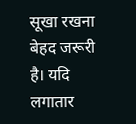सूखा रखना बेहद जरूरी है। यदि लगातार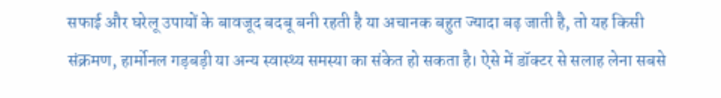सफाई और घरेलू उपायों के बावजूद बदबू बनी रहती है या अचानक बहुत ज्यादा बढ़ जाती है, तो यह किसी संक्रमण, हार्मोनल गड़बड़ी या अन्य स्वास्थ्य समस्या का संकेत हो सकता है। ऐसे में डॉक्टर से सलाह लेना सबसे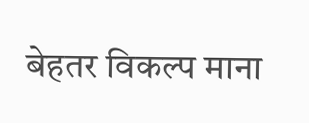बेहतर विकल्प माना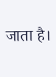जाता है।